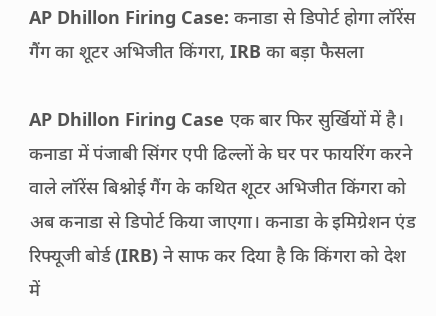AP Dhillon Firing Case: कनाडा से डिपोर्ट होगा लॉरेंस गैंग का शूटर अभिजीत किंगरा, IRB का बड़ा फैसला

AP Dhillon Firing Case एक बार फिर सुर्खियों में है। कनाडा में पंजाबी सिंगर एपी ढिल्लों के घर पर फायरिंग करने वाले लॉरेंस बिश्नोई गैंग के कथित शूटर अभिजीत किंगरा को अब कनाडा से डिपोर्ट किया जाएगा। कनाडा के इमिग्रेशन एंड रिफ्यूजी बोर्ड (IRB) ने साफ कर दिया है कि किंगरा को देश में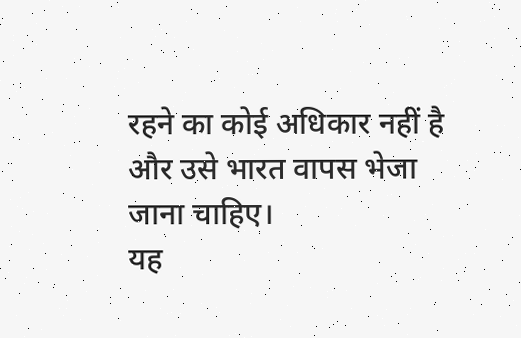रहने का कोई अधिकार नहीं है और उसे भारत वापस भेजा जाना चाहिए।
यह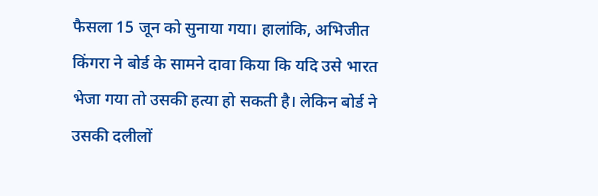फैसला 15 जून को सुनाया गया। हालांकि, अभिजीत किंगरा ने बोर्ड के सामने दावा किया कि यदि उसे भारत भेजा गया तो उसकी हत्या हो सकती है। लेकिन बोर्ड ने उसकी दलीलों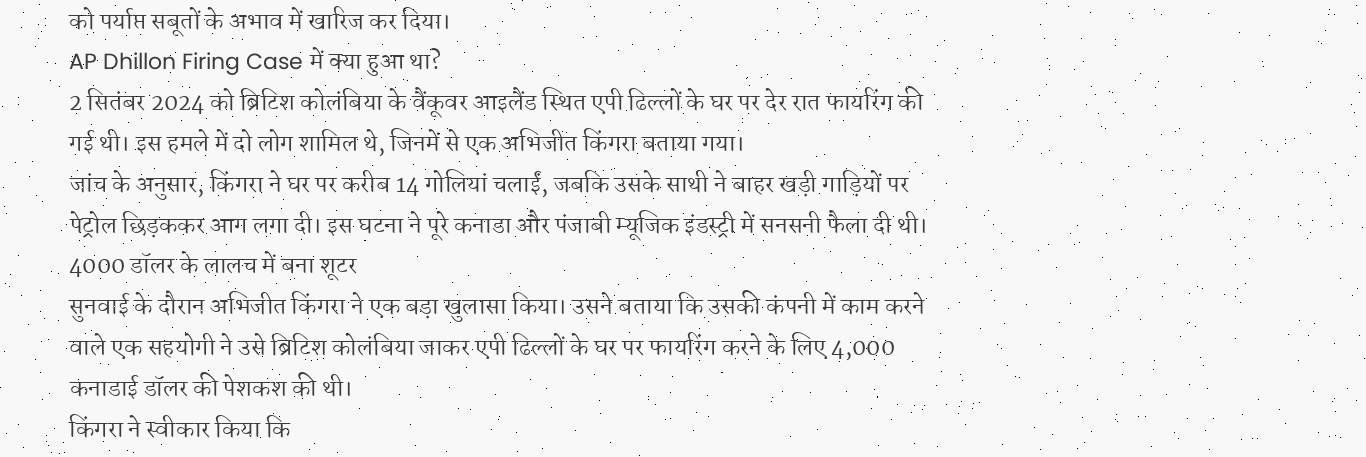को पर्याप्त सबूतों के अभाव में खारिज कर दिया।
AP Dhillon Firing Case में क्या हुआ था?
2 सितंबर 2024 को ब्रिटिश कोलंबिया के वैंकूवर आइलैंड स्थित एपी ढिल्लों के घर पर देर रात फायरिंग की गई थी। इस हमले में दो लोग शामिल थे, जिनमें से एक अभिजीत किंगरा बताया गया।
जांच के अनुसार, किंगरा ने घर पर करीब 14 गोलियां चलाईं, जबकि उसके साथी ने बाहर खड़ी गाड़ियों पर पेट्रोल छिड़ककर आग लगा दी। इस घटना ने पूरे कनाडा और पंजाबी म्यूजिक इंडस्ट्री में सनसनी फैला दी थी।
4000 डॉलर के लालच में बना शूटर
सुनवाई के दौरान अभिजीत किंगरा ने एक बड़ा खुलासा किया। उसने बताया कि उसकी कंपनी में काम करने वाले एक सहयोगी ने उसे ब्रिटिश कोलंबिया जाकर एपी ढिल्लों के घर पर फायरिंग करने के लिए 4,000 कनाडाई डॉलर की पेशकश की थी।
किंगरा ने स्वीकार किया कि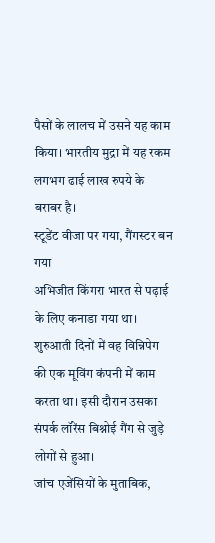पैसों के लालच में उसने यह काम किया। भारतीय मुद्रा में यह रकम लगभग ढाई लाख रुपये के बराबर है।
स्टूडेंट वीजा पर गया, गैंगस्टर बन गया
अभिजीत किंगरा भारत से पढ़ाई के लिए कनाडा गया था। शुरुआती दिनों में वह विन्निपेग की एक मूविंग कंपनी में काम करता था। इसी दौरान उसका संपर्क लॉरेंस बिश्नोई गैंग से जुड़े लोगों से हुआ।
जांच एजेंसियों के मुताबिक,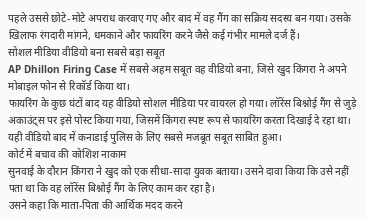पहले उससे छोटे-मोटे अपराध करवाए गए और बाद में वह गैंग का सक्रिय सदस्य बन गया। उसके खिलाफ रंगदारी मांगने, धमकाने और फायरिंग करने जैसे कई गंभीर मामले दर्ज हैं।
सोशल मीडिया वीडियो बना सबसे बड़ा सबूत
AP Dhillon Firing Case में सबसे अहम सबूत वह वीडियो बना, जिसे खुद किंगरा ने अपने मोबाइल फोन से रिकॉर्ड किया था।
फायरिंग के कुछ घंटों बाद यह वीडियो सोशल मीडिया पर वायरल हो गया। लॉरेंस बिश्नोई गैंग से जुड़े अकाउंट्स पर इसे पोस्ट किया गया, जिसमें किंगरा स्पष्ट रूप से फायरिंग करता दिखाई दे रहा था।
यही वीडियो बाद में कनाडाई पुलिस के लिए सबसे मजबूत सबूत साबित हुआ।
कोर्ट में बचाव की कोशिश नाकाम
सुनवाई के दौरान किंगरा ने खुद को एक सीधा-सादा युवक बताया। उसने दावा किया कि उसे नहीं पता था कि वह लॉरेंस बिश्नोई गैंग के लिए काम कर रहा है।
उसने कहा कि माता-पिता की आर्थिक मदद करने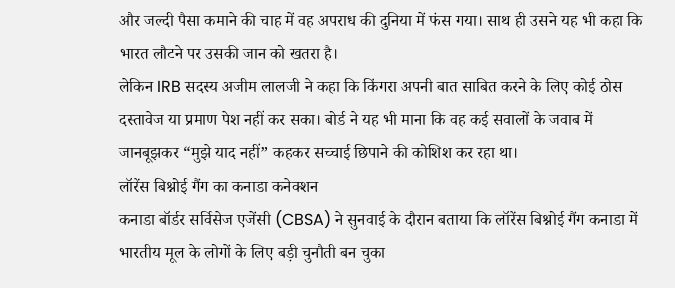और जल्दी पैसा कमाने की चाह में वह अपराध की दुनिया में फंस गया। साथ ही उसने यह भी कहा कि भारत लौटने पर उसकी जान को खतरा है।
लेकिन IRB सदस्य अजीम लालजी ने कहा कि किंगरा अपनी बात साबित करने के लिए कोई ठोस दस्तावेज या प्रमाण पेश नहीं कर सका। बोर्ड ने यह भी माना कि वह कई सवालों के जवाब में जानबूझकर “मुझे याद नहीं” कहकर सच्चाई छिपाने की कोशिश कर रहा था।
लॉरेंस बिश्नोई गैंग का कनाडा कनेक्शन
कनाडा बॉर्डर सर्विसेज एजेंसी (CBSA) ने सुनवाई के दौरान बताया कि लॉरेंस बिश्नोई गैंग कनाडा में भारतीय मूल के लोगों के लिए बड़ी चुनौती बन चुका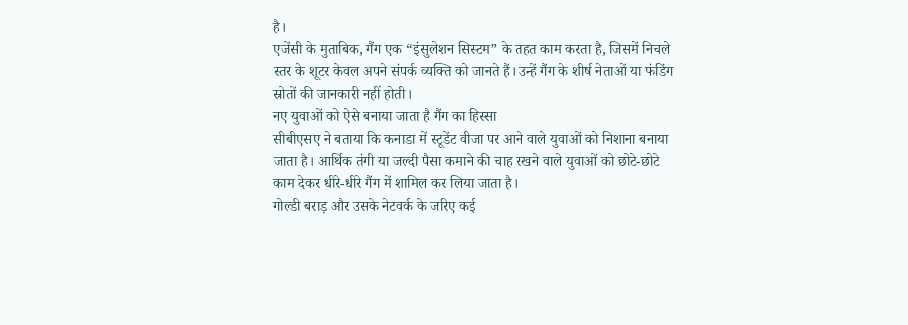है।
एजेंसी के मुताबिक, गैंग एक “इंसुलेशन सिस्टम” के तहत काम करता है, जिसमें निचले स्तर के शूटर केवल अपने संपर्क व्यक्ति को जानते हैं। उन्हें गैंग के शीर्ष नेताओं या फंडिंग स्रोतों की जानकारी नहीं होती।
नए युवाओं को ऐसे बनाया जाता है गैंग का हिस्सा
सीबीएसए ने बताया कि कनाडा में स्टूडेंट वीजा पर आने वाले युवाओं को निशाना बनाया जाता है। आर्थिक तंगी या जल्दी पैसा कमाने की चाह रखने वाले युवाओं को छोटे-छोटे काम देकर धीरे-धीरे गैंग में शामिल कर लिया जाता है।
गोल्डी बराड़ और उसके नेटवर्क के जरिए कई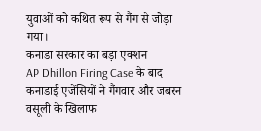युवाओं को कथित रूप से गैंग से जोड़ा गया।
कनाडा सरकार का बड़ा एक्शन
AP Dhillon Firing Case के बाद कनाडाई एजेंसियों ने गैंगवार और जबरन वसूली के खिलाफ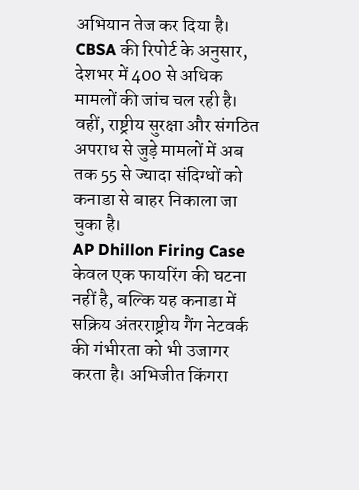अभियान तेज कर दिया है।
CBSA की रिपोर्ट के अनुसार, देशभर में 400 से अधिक मामलों की जांच चल रही है। वहीं, राष्ट्रीय सुरक्षा और संगठित अपराध से जुड़े मामलों में अब तक 55 से ज्यादा संदिग्धों को कनाडा से बाहर निकाला जा चुका है।
AP Dhillon Firing Case केवल एक फायरिंग की घटना नहीं है, बल्कि यह कनाडा में सक्रिय अंतरराष्ट्रीय गैंग नेटवर्क की गंभीरता को भी उजागर करता है। अभिजीत किंगरा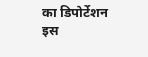का डिपोर्टेशन इस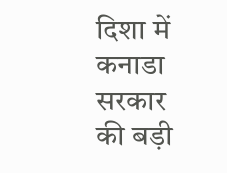दिशा में कनाडा सरकार की बड़ी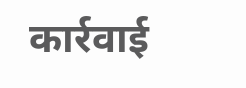कार्रवाई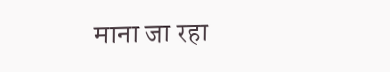माना जा रहा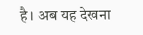है। अब यह देखना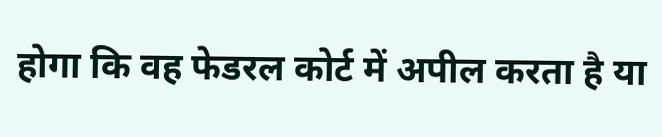होगा कि वह फेडरल कोर्ट में अपील करता है या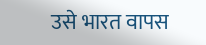उसे भारत वापस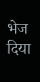भेज दिया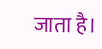जाता है।